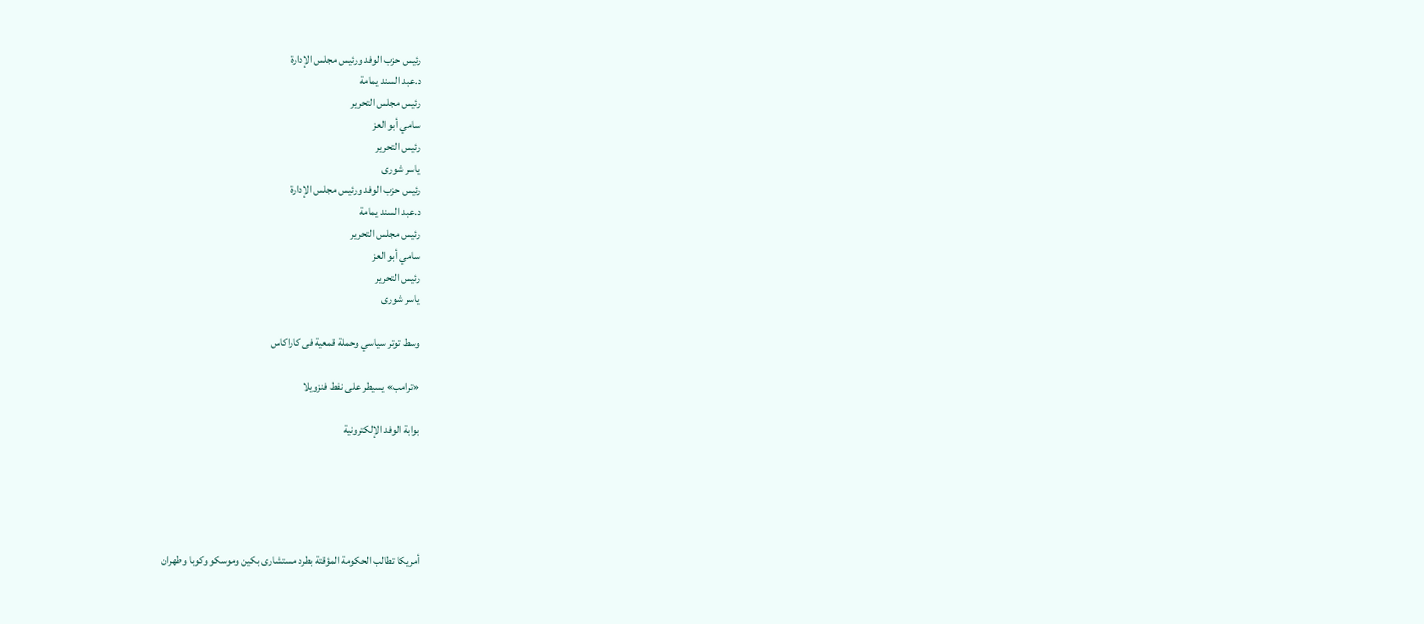رئيس حزب الوفد ورئيس مجلس الإدارة
د.عبد السند يمامة
رئيس مجلس التحرير
سامي أبو العز
رئيس التحرير
ياسر شورى
رئيس حزب الوفد ورئيس مجلس الإدارة
د.عبد السند يمامة
رئيس مجلس التحرير
سامي أبو العز
رئيس التحرير
ياسر شورى

وسط توتر سياسي وحملة قمعية فى كاراكاس

«ترامب» يسيطر على نفط فنزويلا

بوابة الوفد الإلكترونية





أمريكا تطالب الحكومة المؤقتة بطرد مستشارى بكين وموسكو وكوبا وطهران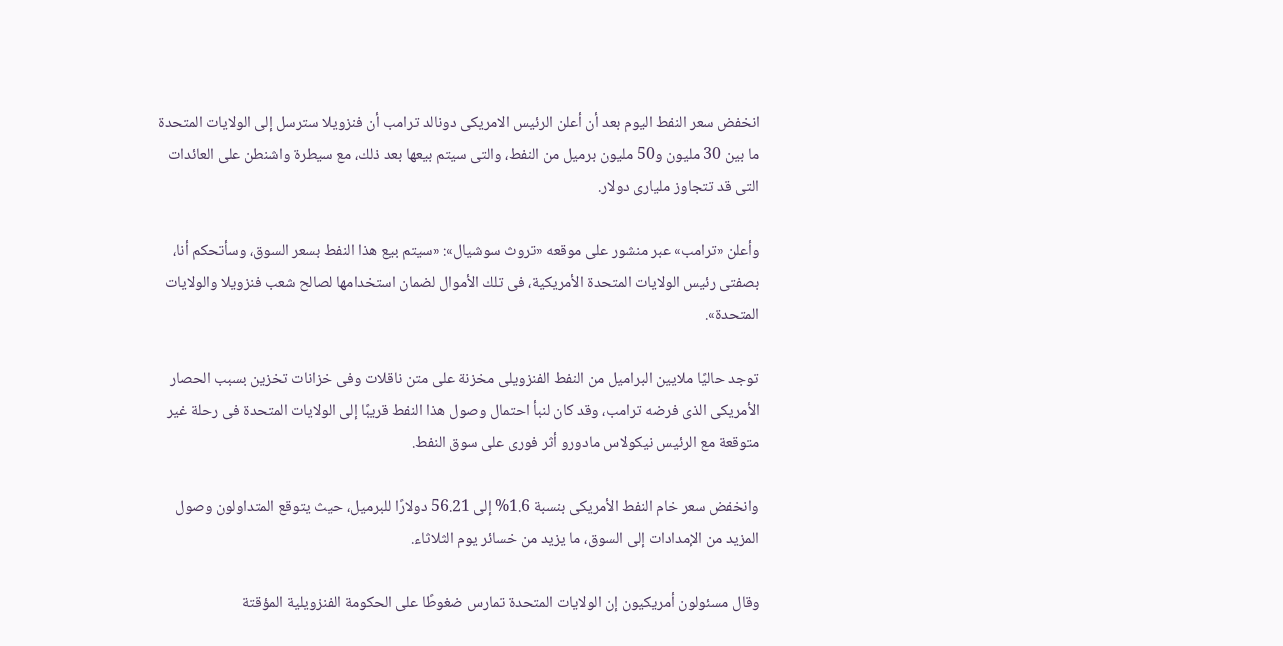انخفض سعر النفط اليوم بعد أن أعلن الرئيس الامريكى دونالد ترامب أن فنزويلا سترسل إلى الولايات المتحدة ما بين 30 مليون و50 مليون برميل من النفط، والتى سيتم بيعها بعد ذلك، مع سيطرة واشنطن على العائدات التى قد تتجاوز مليارى دولار.

وأعلن «ترامب» عبر منشور على موقعه «تروث سوشيال»: «سيتم بيع هذا النفط بسعر السوق، وسأتحكم أنا، بصفتى رئيس الولايات المتحدة الأمريكية، فى تلك الأموال لضمان استخدامها لصالح شعب فنزويلا والولايات المتحدة».

توجد حاليًا ملايين البراميل من النفط الفنزويلى مخزنة على متن ناقلات وفى خزانات تخزين بسبب الحصار الأمريكى الذى فرضه ترامب، وقد كان لنبأ احتمال وصول هذا النفط قريبًا إلى الولايات المتحدة فى رحلة غير متوقعة مع الرئيس نيكولاس مادورو أثر فورى على سوق النفط.

وانخفض سعر خام النفط الأمريكى بنسبة 1.6% إلى 56.21 دولارًا للبرميل، حيث يتوقع المتداولون وصول المزيد من الإمدادات إلى السوق، ما يزيد من خسائر يوم الثلاثاء.

وقال مسئولون أمريكيون إن الولايات المتحدة تمارس ضغوطًا على الحكومة الفنزويلية المؤقتة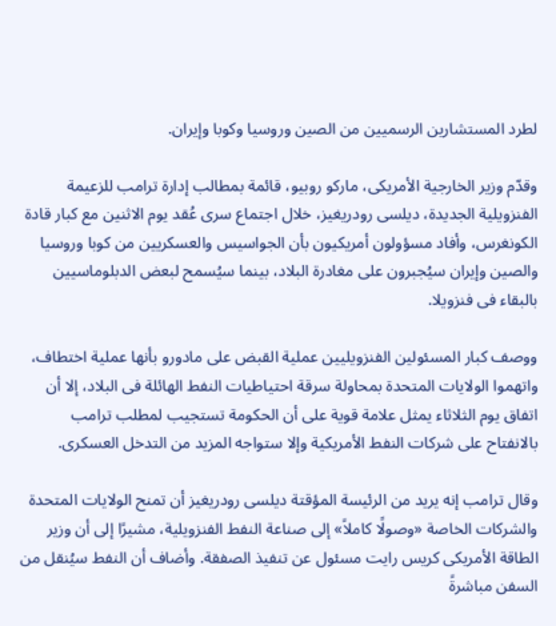لطرد المستشارين الرسميين من الصين وروسيا وكوبا وإيران.

وقدّم وزير الخارجية الأمريكى، ماركو روبيو، قائمة بمطالب إدارة ترامب للزعيمة الفنزويلية الجديدة، ديلسى رودريغيز، خلال اجتماع سرى عُقد يوم الاثنين مع كبار قادة الكونغرس، وأفاد مسؤولون أمريكيون بأن الجواسيس والعسكريين من كوبا وروسيا والصين وإيران سيُجبرون على مغادرة البلاد، بينما سيُسمح لبعض الدبلوماسيين بالبقاء فى فنزويلا.

ووصف كبار المسئولين الفنزويليين عملية القبض على مادورو بأنها عملية اختطاف، واتهموا الولايات المتحدة بمحاولة سرقة احتياطيات النفط الهائلة فى البلاد، إلا أن اتفاق يوم الثلاثاء يمثل علامة قوية على أن الحكومة تستجيب لمطلب ترامب بالانفتاح على شركات النفط الأمريكية وإلا ستواجه المزيد من التدخل العسكرى.

وقال ترامب إنه يريد من الرئيسة المؤقتة ديلسى رودريغيز أن تمنح الولايات المتحدة والشركات الخاصة «وصولًا كاملاً» إلى صناعة النفط الفنزويلية، مشيرًا إلى أن وزير الطاقة الأمريكى كريس رايت مسئول عن تنفيذ الصفقة. وأضاف أن النفط سيُنقل من السفن مباشرةً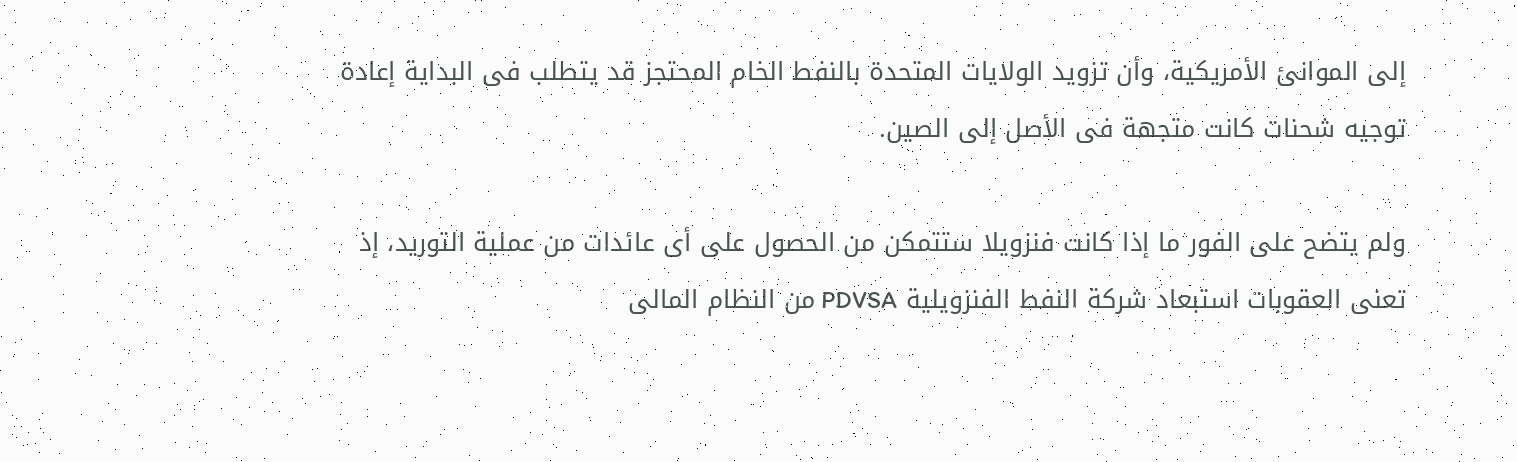إلى الموانئ الأمريكية، وأن تزويد الولايات المتحدة بالنفط الخام المحتجز قد يتطلب فى البداية إعادة توجيه شحنات كانت متجهة فى الأصل إلى الصين.

ولم يتضح على الفور ما إذا كانت فنزويلا ستتمكن من الحصول على أى عائدات من عملية التوريد، إذ تعنى العقوبات استبعاد شركة النفط الفنزويلية PDVSA من النظام المالى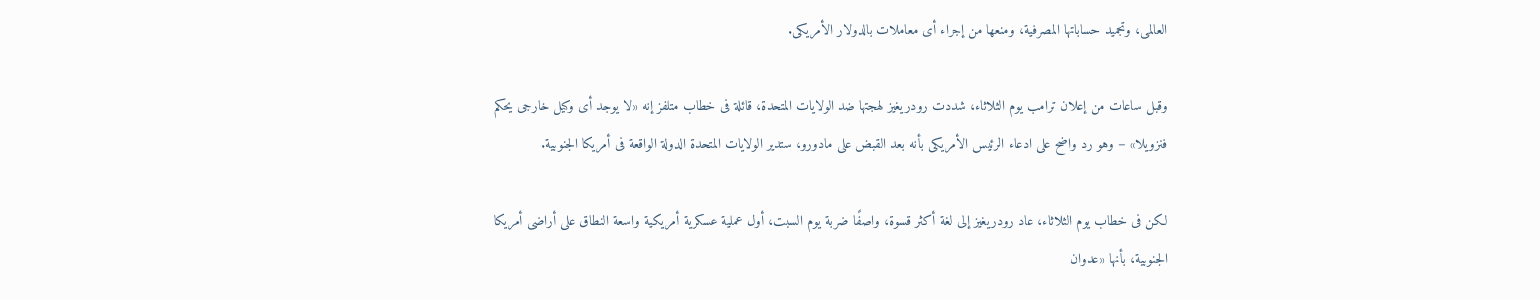العالمى، وتجميد حساباتها المصرفية، ومنعها من إجراء أى معاملات بالدولار الأمريكى.

وقبل ساعات من إعلان ترامب يوم الثلاثاء، شددت رودريغيز لهجتها ضد الولايات المتحدة، قائلة فى خطاب متلفز إنه «لا يوجد أى وكيل خارجى يحكم فنزويلا» – وهو رد واضح على ادعاء الرئيس الأمريكى بأنه بعد القبض على مادورو، ستدير الولايات المتحدة الدولة الواقعة فى أمريكا الجنوبية.

لكن فى خطاب يوم الثلاثاء، عاد رودريغيز إلى لغة أكثر قسوة، واصفًا ضربة يوم السبت، أول عملية عسكرية أمريكية واسعة النطاق على أراضى أمريكا الجنوبية، بأنها «عدوان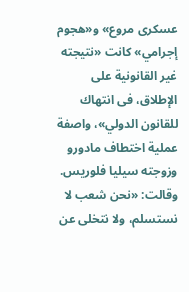عسكرى مروع» و«هجوم إجرامي» كانت «نتيجته غير القانونية على الإطلاق، فى انتهاك للقانون الدولي»، واصفة عملية اختطاف مادورو وزوجته سيليا فلوريس. وقالت: «نحن شعب لا نستسلم، ولا نتخلى عن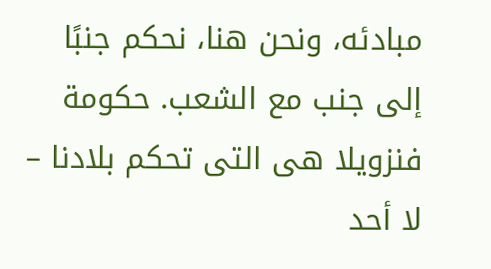مبادئه، ونحن هنا، نحكم جنبًا إلى جنب مع الشعب. حكومة فنزويلا هى التى تحكم بلادنا – لا أحد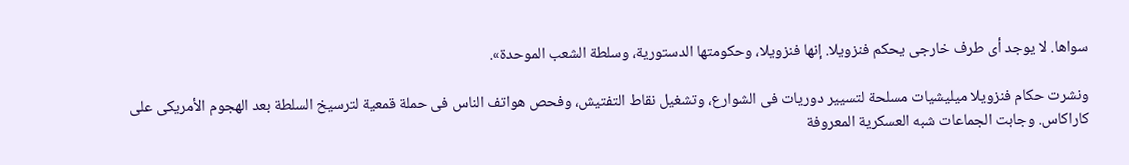سواها. لا يوجد أى طرف خارجى يحكم فنزويلا. إنها فنزويلا، وحكومتها الدستورية، وسلطة الشعب الموحدة».

ونشرت حكام فنزويلا ميليشيات مسلحة لتسيير دوريات فى الشوارع، وتشغيل نقاط التفتيش، وفحص هواتف الناس فى حملة قمعية لترسيخ السلطة بعد الهجوم الأمريكى على كاراكاس. وجابت الجماعات شبه العسكرية المعروفة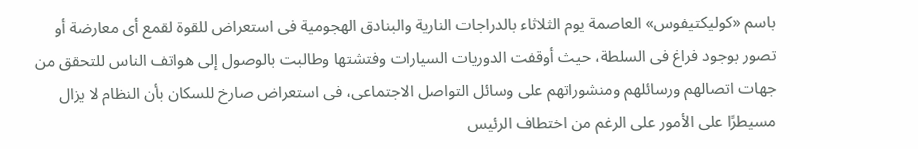باسم «كوليكتيفوس» العاصمة يوم الثلاثاء بالدراجات النارية والبنادق الهجومية فى استعراض للقوة لقمع أى معارضة أو تصور بوجود فراغ فى السلطة، حيث أوقفت الدوريات السيارات وفتشتها وطالبت بالوصول إلى هواتف الناس للتحقق من جهات اتصالهم ورسائلهم ومنشوراتهم على وسائل التواصل الاجتماعى، فى استعراض صارخ للسكان بأن النظام لا يزال مسيطرًا على الأمور على الرغم من اختطاف الرئيس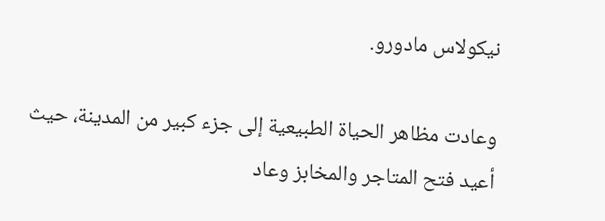نيكولاس مادورو.

وعادت مظاهر الحياة الطبيعية إلى جزء كبير من المدينة، حيث أعيد فتح المتاجر والمخابز وعاد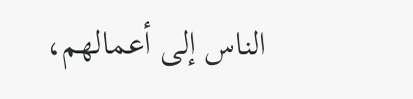الناس إلى أعمالهم،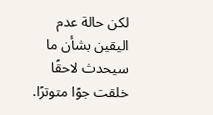لكن حالة عدم اليقين بشأن ما سيحدث لاحقًا خلقت جوًا متوترًا.